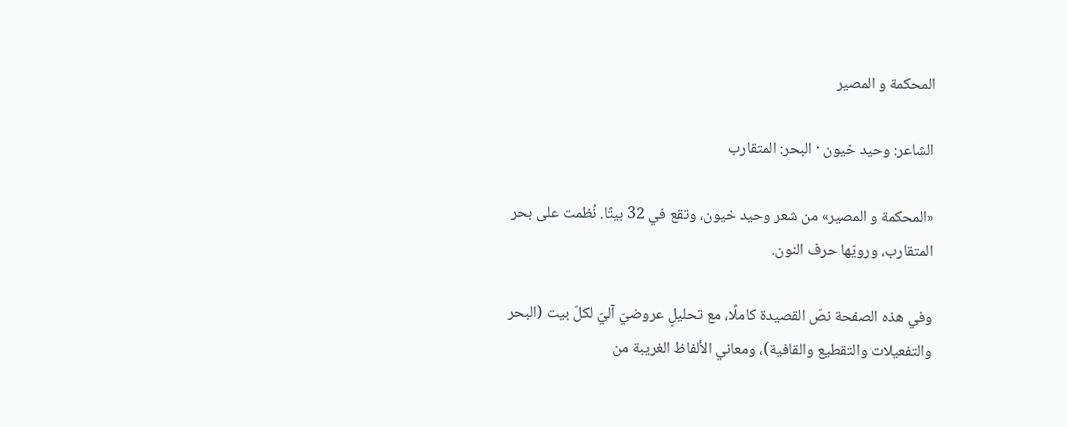المحكمة و المصير

الشاعر: وحيد خيون · البحر: المتقارب

«المحكمة و المصير» من شعر وحيد خيون، وتقع في 32 بيتًا. نُظمت على بحر المتقارب، ورويّها حرف النون.

وفي هذه الصفحة نصّ القصيدة كاملًا، مع تحليلٍ عروضيّ آليّ لكلّ بيت (البحر والتفعيلات والتقطيع والقافية)، ومعاني الألفاظ الغريبة من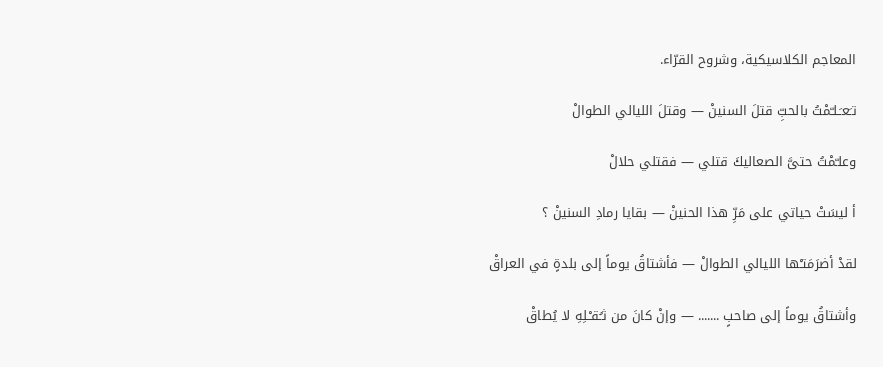المعاجم الكلاسيكية، وشروح القرّاء.

تـَعـَـلـّمْتُ بالحبِّ قتلَ السنينْ — وقتلَ الليالي الطوالْ

وعلـّمْتُ حتىَّ الصعاليكَ قتلي — فقتلي حلالْ

أ ليسَتْ حياتي على مَرِّ هذا الحنينْ — بقايا رمادِ السنينْ ؟

لقدْ أضرَمَتـْها الليالي الطوالْ — فأشتاقُ يوماً إلى بلدةٍ في العراقْ

وأشتاقُ يوماً إلى صاحبٍ ....... — وإنْ كانَ من ثـُقـْـلِهِ لا يُطاقْ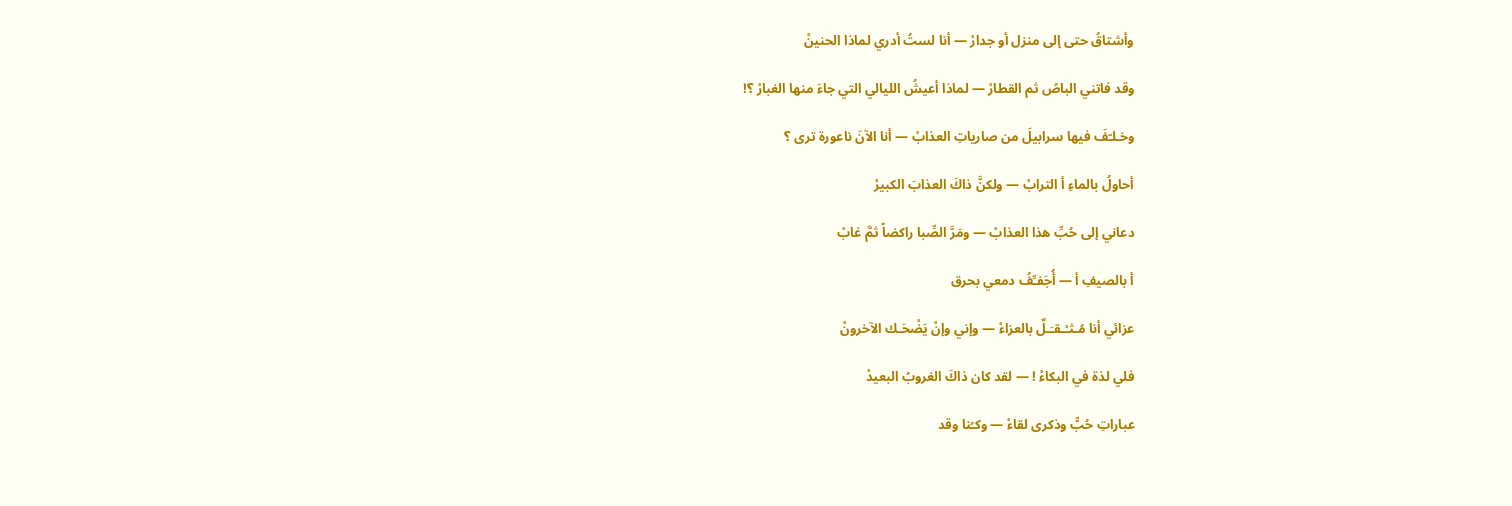وأشتاقُ حتى إلى منزل أو جدارْ — أنا لستُ أدري لماذا الحنينْ

وقد فاتني الباصُ ثم القطارْ — لماذا أعيشُ الليالي التي جاءَ منها الغبارْ ؟!

وخـلـّفَ فيها سرابيلَ من صارياتِ العذابْ — أنا الآنَ ناعورة ترى ؟

أحاولُ بالماءِ أ الترابْ — ولكنَّ ذاكَ العذابَ الكبيرْ

دعاني إلى حُبِّ هذا العذابْ — ومَرَّ الصِّبا راكضاً ثمَّ غابْ

أ بالصيفِ أ — أُجَفـِّفُ دمعي بحرق

عزائي أنا مُـثـْـقـَـلٌ بالعزاءْ — وإني وإنْ يَضْحَـك الآخرونْ

فلي لذة في البكاءْ ! — لقد كان ذاكَ الغروبُ البعيدْ

عباراتِ حُبٍّ وذكرى لقاءْ — وكـُنا وقد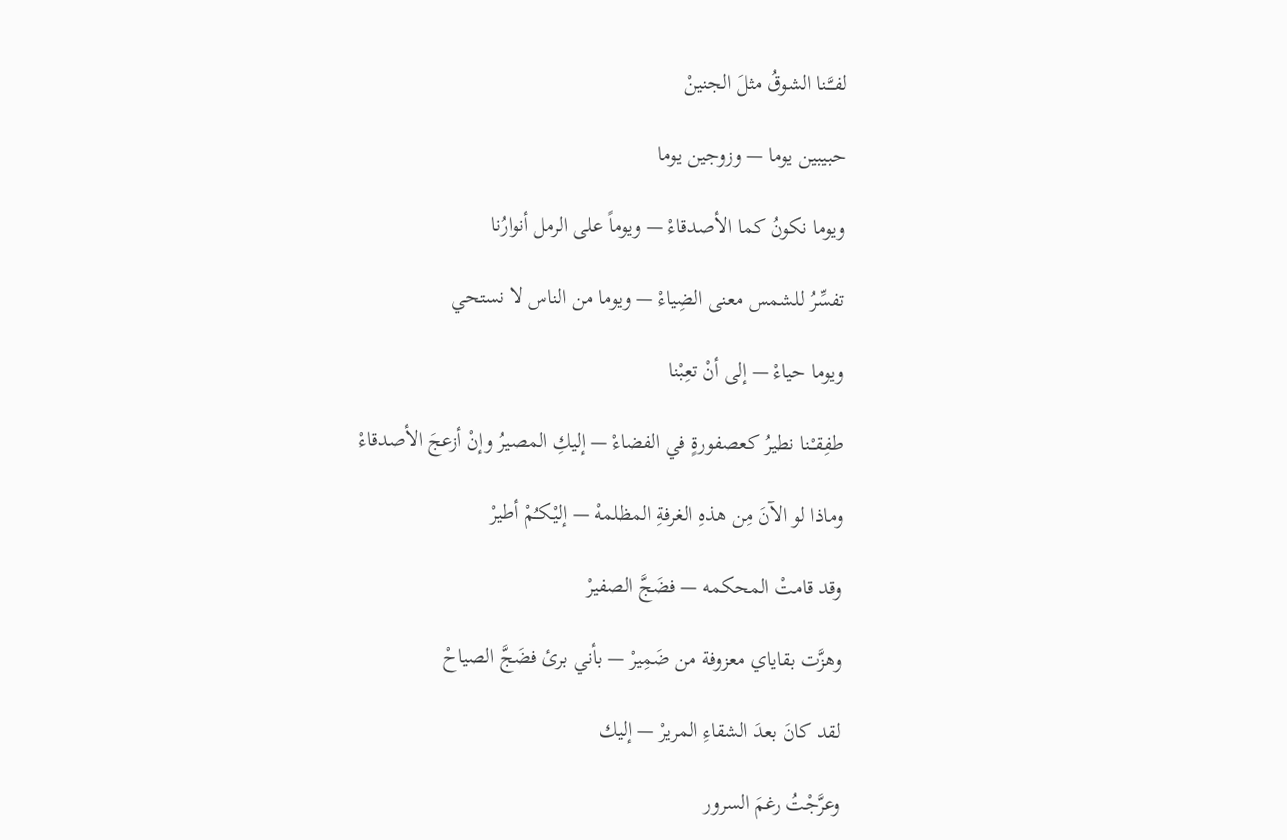لفــَّـنا الشوقُ مثلَ الجنينْ

حبيبين يوما — وزوجين يوما

ويوما نكونُ كما الأصدقاءْ — ويوماً على الرمل أنوارُنا

تفسِّرُ للشمس معنى الضِياءْ — ويوما من الناس لا نستحي

ويوما حياءْ — إلى أنْ تعِبْنا

طفِقـْـنا نطيرُ كعصفورةٍ في الفضاءْ — إليكِ المصيرُ وإنْ أزعجَ الأصدقاءْ

وماذا لو الآنَ مِن هذهِ الغرفةِ المظلمهْ — إليْـكـُمْ أطيرْ

وقد قامتْ المحكمه — فضَجَّ الصفيرْ

وهزَّت بقاياي معزوفة من ضَمِيرْ — بأني برئ فضَجَّ الصياحْ

لقد كانَ بعدَ الشقاءِ المريرْ — إليك

وعرَّجْتُ رغمَ السرور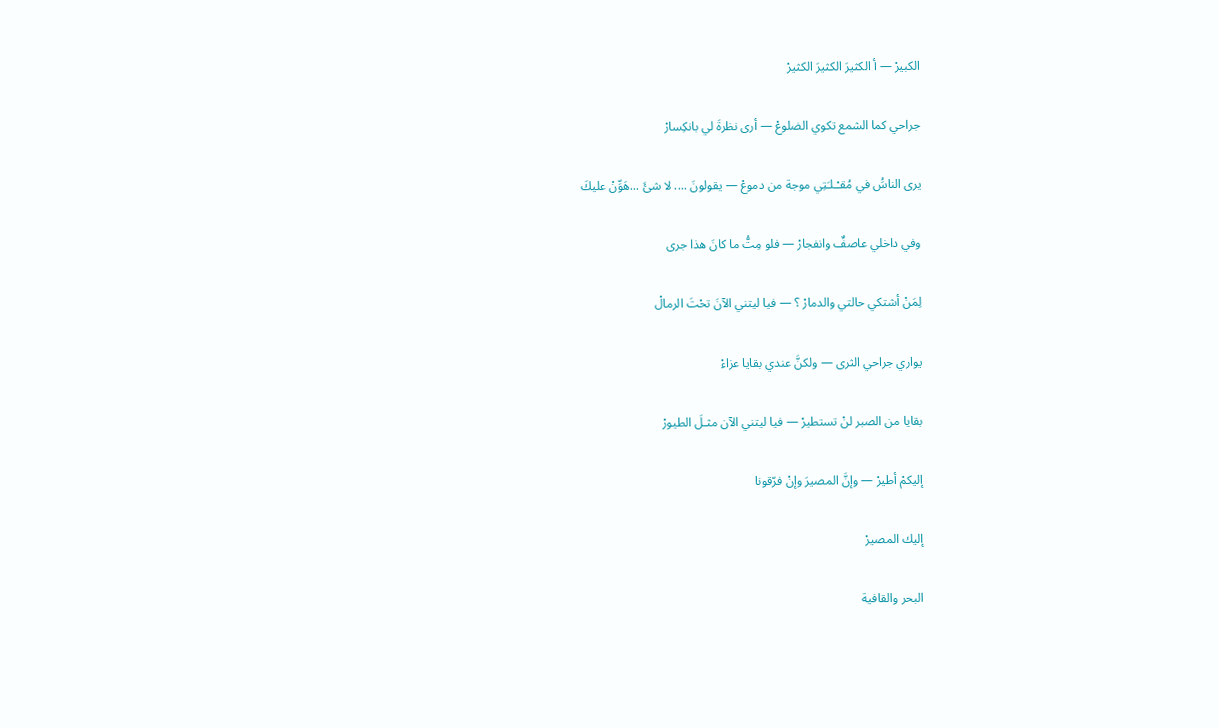الكبيرْ — أ الكثيرَ الكثيرَ الكثيرْ

جراحي كما الشمع تكوي الضلوعْ — أرى نظرةَ لي بانكِسارْ

يرى الناسَُ في مُقـْـلـَتِي موجة من دموعْ — يقولونَ .... لا شئَ ...هَوِّنْ عليكَ

وفي داخلي عاصفٌ وانفجارْ — فلو مِتُّ ما كانَ هذا جرى

لِمَنْ أشتكي حالتي والدمارْ ؟ — فيا ليتني الآنَ تحْتَ الرمالْ

يواري جراحي الثرى — ولكنَّ عندي بقايا عزاءْ

بقايا من الصبر لنْ تستطيرْ — فيا ليتني الآن مثـلَ الطيورْ

إليكمْ أطيرْ — وإنَّ المصيرَ وإنْ فرّقونا

إليك المصيرْ

البحر والقافية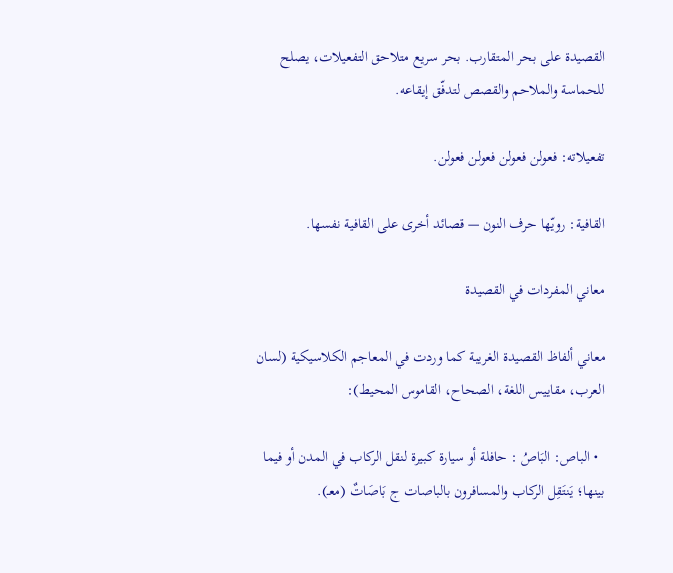القصيدة على بحر المتقارب. بحر سريع متلاحق التفعيلات، يصلح للحماسة والملاحم والقصص لتدفّق إيقاعه.

تفعيلاته: فعولن فعولن فعولن فعولن.

القافية: رويّها حرف النون — قصائد أخرى على القافية نفسها.

معاني المفردات في القصيدة

معاني ألفاظ القصيدة الغريبة كما وردت في المعاجم الكلاسيكية (لسان العرب، مقاييس اللغة، الصحاح، القاموس المحيط):

  • الباص: البَاصُ : حافلة أو سيارة كبيرة لنقل الركاب في المدن أو فيما بينها؛ يَنتَقِل الركاب والمسافرون بالباصات ج بَاصَاتٌ (معـ).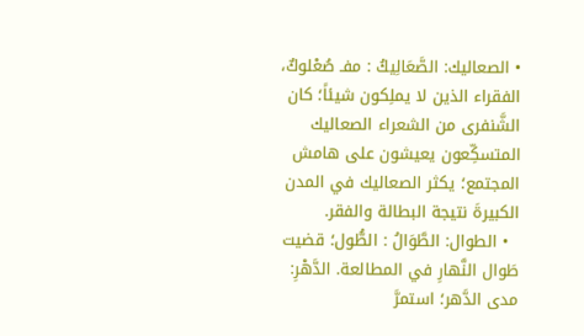• الصعاليك: الصَّعَالِيكُ : مفـ صُعْلوكٌ، الفقراء الذين لا يملِكون شيئاً؛ كان الشَّنفرى من الشعراء الصعاليك المتسكِّعون يعيشون على هامش المجتمع؛ يكثر الصعاليك في المدن الكبيرةَ نتيجة البطالة والفقر.
  • الطوال: الطَّوَالُ : الطُّول؛ قضيت طَوال النَّهارِ في المطالعة. الدَّهْرِ: مدى الدَّهر؛ استمرَّ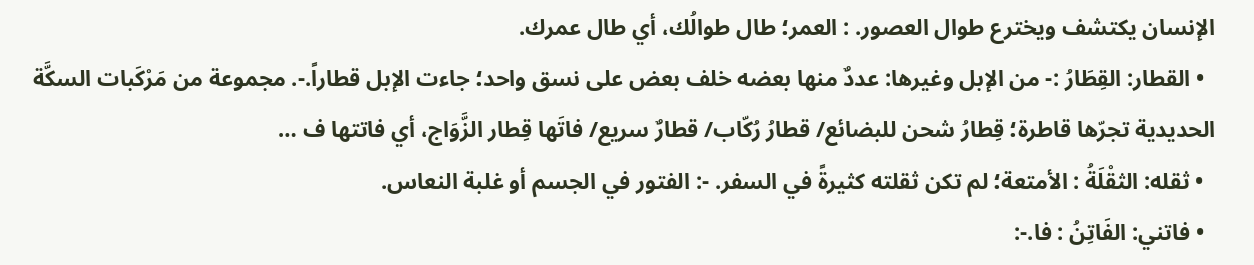الإنسان يكتشف ويخترع طوال العصور. : العمر؛ طال طوالُك، أي طال عمرك.
  • القطار: القِطَارُ :- من الإبل وغيرها: عددٌ منها بعضه خلف بعض على نسق واحد؛ جاءت الإبل قطاراً.-. مجموعة من مَرْكَبات السكَّة الحديدية تجرّها قاطرة؛ قِطارُ شحن للبضائع/ قطارُ رُكّاب/ قطارٌ سريع/ فاتَها قِطار الزَّوَاج، أي فاتتها ف …
  • ثقله: الثقْلَةُ : الأمتعة؛ لم تكن ثقلته كثيرةً في السفر. -: الفتور في الجسم أو غلبة النعاس.
  • فاتني: الفَاتِنُ : فا.-: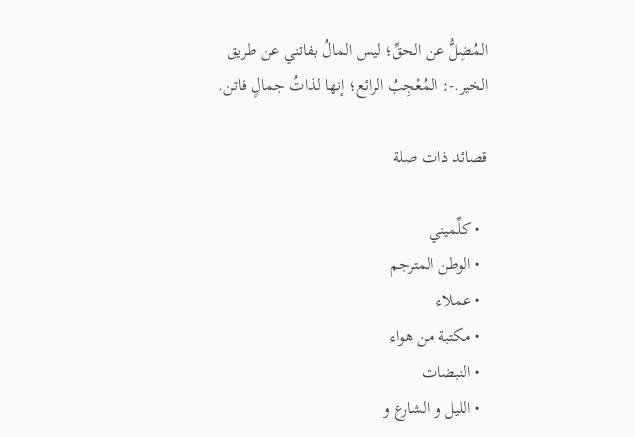المُضِلُّ عن الحقِّ؛ ليس المالُ بفاتني عن طريق الخير.-: المُعْجِبُ الرائع؛ إنها لذاتُ جمالٍ فاتن.

قصائد ذات صلة

  • كلِّميني
  • الوطن المترجم
  • عملاء
  • مكتبة من هواء
  • النبضات
  • الليل و الشارع و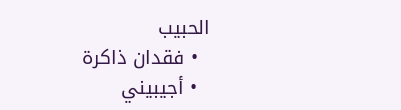الحبيب
  • فقدان ذاكرة
  • أجيبيني